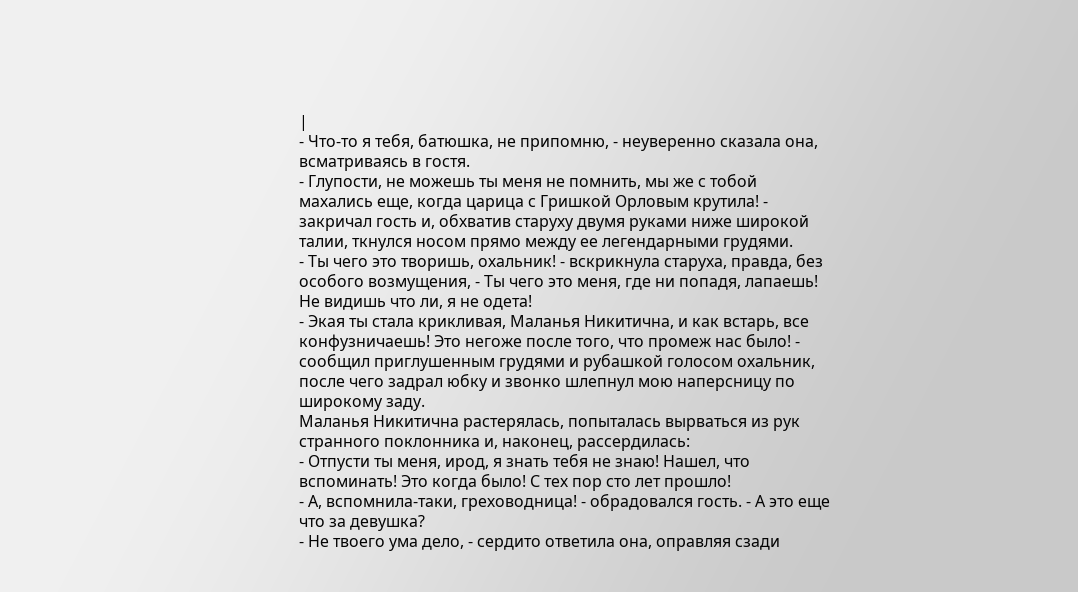|
- Что-то я тебя, батюшка, не припомню, - неуверенно сказала она, всматриваясь в гостя.
- Глупости, не можешь ты меня не помнить, мы же с тобой махались еще, когда царица с Гришкой Орловым крутила! - закричал гость и, обхватив старуху двумя руками ниже широкой талии, ткнулся носом прямо между ее легендарными грудями.
- Ты чего это творишь, охальник! - вскрикнула старуха, правда, без особого возмущения, - Ты чего это меня, где ни попадя, лапаешь! Не видишь что ли, я не одета!
- Экая ты стала крикливая, Маланья Никитична, и как встарь, все конфузничаешь! Это негоже после того, что промеж нас было! - сообщил приглушенным грудями и рубашкой голосом охальник, после чего задрал юбку и звонко шлепнул мою наперсницу по широкому заду.
Маланья Никитична растерялась, попыталась вырваться из рук странного поклонника и, наконец, рассердилась:
- Отпусти ты меня, ирод, я знать тебя не знаю! Нашел, что вспоминать! Это когда было! С тех пор сто лет прошло!
- А, вспомнила-таки, греховодница! - обрадовался гость. - А это еще что за девушка?
- Не твоего ума дело, - сердито ответила она, оправляя сзади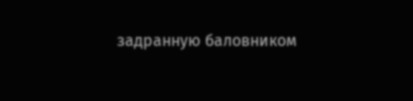задранную баловником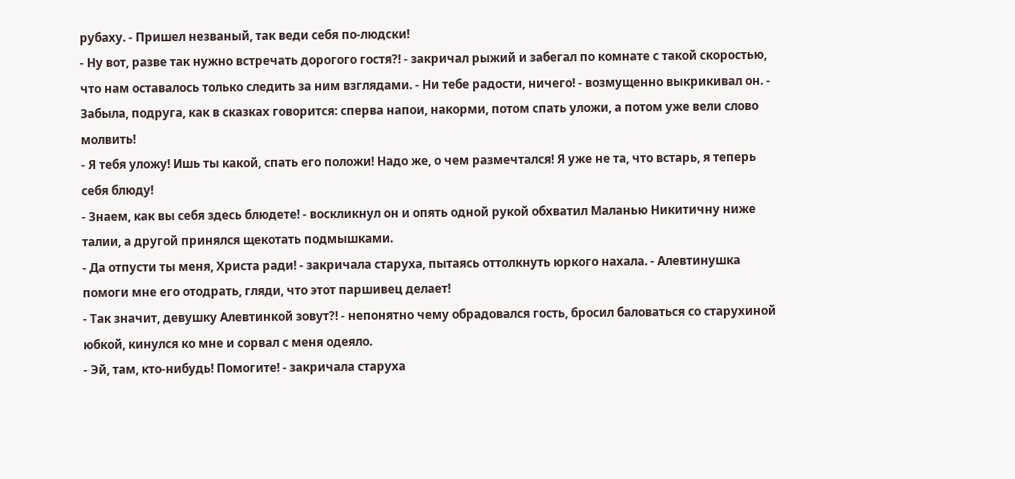рубаху. - Пришел незваный, так веди себя по-людски!
- Ну вот, разве так нужно встречать дорогого гостя?! - закричал рыжий и забегал по комнате с такой скоростью, что нам оставалось только следить за ним взглядами. - Ни тебе радости, ничего! - возмущенно выкрикивал он. - Забыла, подруга, как в сказках говорится: сперва напои, накорми, потом спать уложи, а потом уже вели слово молвить!
- Я тебя уложу! Ишь ты какой, спать его положи! Надо же, о чем размечтался! Я уже не та, что встарь, я теперь себя блюду!
- Знаем, как вы себя здесь блюдете! - воскликнул он и опять одной рукой обхватил Маланью Никитичну ниже талии, а другой принялся щекотать подмышками.
- Да отпусти ты меня, Христа ради! - закричала старуха, пытаясь оттолкнуть юркого нахала. - Алевтинушка помоги мне его отодрать, гляди, что этот паршивец делает!
- Так значит, девушку Алевтинкой зовут?! - непонятно чему обрадовался гость, бросил баловаться со старухиной юбкой, кинулся ко мне и сорвал с меня одеяло.
- Эй, там, кто-нибудь! Помогите! - закричала старуха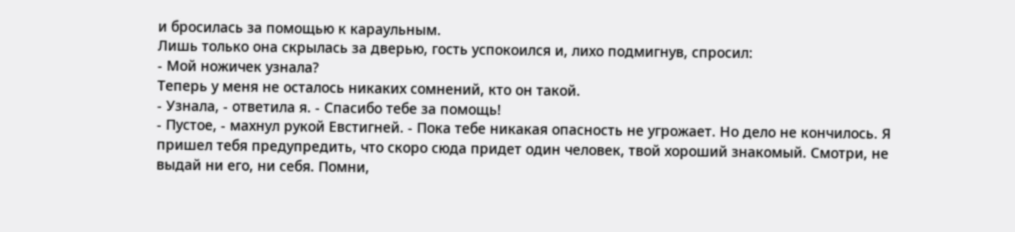и бросилась за помощью к караульным.
Лишь только она скрылась за дверью, гость успокоился и, лихо подмигнув, спросил:
- Мой ножичек узнала?
Теперь у меня не осталось никаких сомнений, кто он такой.
- Узнала, - ответила я. - Спасибо тебе за помощь!
- Пустое, - махнул рукой Евстигней. - Пока тебе никакая опасность не угрожает. Но дело не кончилось. Я пришел тебя предупредить, что скоро сюда придет один человек, твой хороший знакомый. Смотри, не выдай ни его, ни себя. Помни,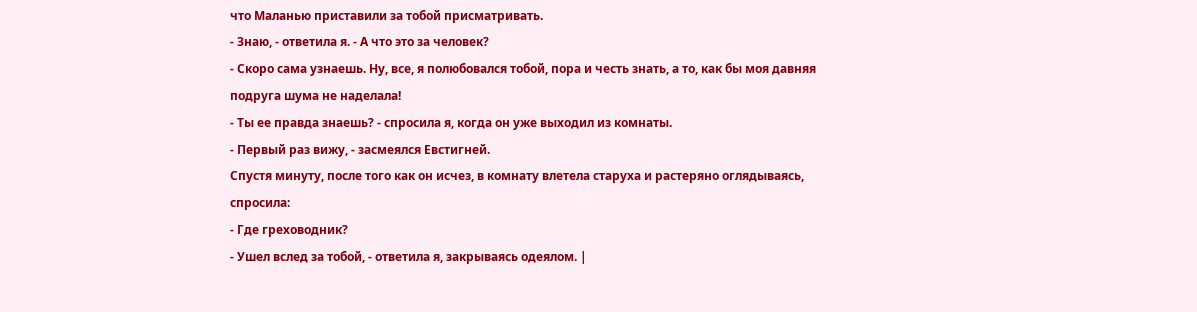что Маланью приставили за тобой присматривать.
- Знаю, - ответила я. - А что это за человек?
- Скоро сама узнаешь. Ну, все, я полюбовался тобой, пора и честь знать, а то, как бы моя давняя подруга шума не наделала!
- Ты ее правда знаешь? - спросила я, когда он уже выходил из комнаты.
- Первый раз вижу, - засмеялся Евстигней.
Спустя минуту, после того как он исчез, в комнату влетела старуха и растеряно оглядываясь, спросила:
- Где греховодник?
- Ушел вслед за тобой, - ответила я, закрываясь одеялом. |